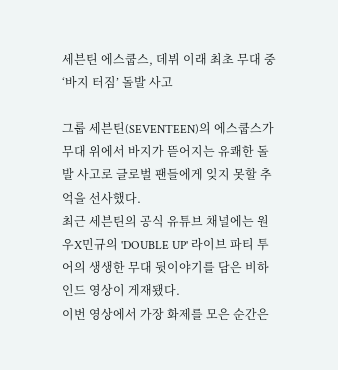세븐틴 에스쿱스, 데뷔 이래 최초 무대 중 ‘바지 터짐’ 돌발 사고

그룹 세븐틴(SEVENTEEN)의 에스쿱스가 무대 위에서 바지가 뜯어지는 유쾌한 돌발 사고로 글로벌 팬들에게 잊지 못할 추억을 선사했다.
최근 세븐틴의 공식 유튜브 채널에는 원우X민규의 'DOUBLE UP' 라이브 파티 투어의 생생한 무대 뒷이야기를 담은 비하인드 영상이 게재됐다.
이번 영상에서 가장 화제를 모은 순간은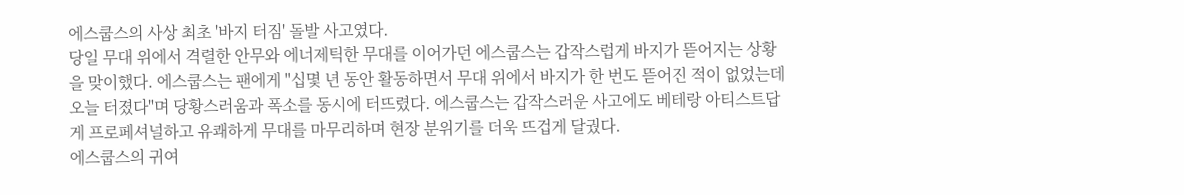에스쿱스의 사상 최초 '바지 터짐' 돌발 사고였다.
당일 무대 위에서 격렬한 안무와 에너제틱한 무대를 이어가던 에스쿱스는 갑작스럽게 바지가 뜯어지는 상황을 맞이했다. 에스쿱스는 팬에게 "십몇 년 동안 활동하면서 무대 위에서 바지가 한 번도 뜯어진 적이 없었는데 오늘 터졌다"며 당황스러움과 폭소를 동시에 터뜨렸다. 에스쿱스는 갑작스러운 사고에도 베테랑 아티스트답게 프로페셔널하고 유쾌하게 무대를 마무리하며 현장 분위기를 더욱 뜨겁게 달궜다.
에스쿱스의 귀여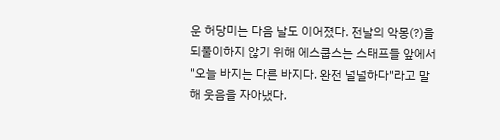운 허당미는 다음 날도 이어졌다. 전날의 악몽(?)을 되풀이하지 않기 위해 에스쿱스는 스태프들 앞에서 "오늘 바지는 다른 바지다. 완전 널널하다"라고 말해 웃음을 자아냈다.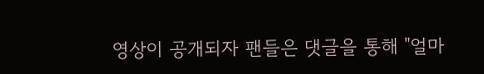영상이 공개되자 팬들은 댓글을 통해 "얼마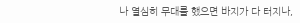나 열심히 무대를 했으면 바지가 다 터지나,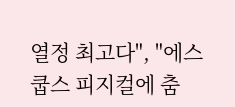열정 최고다", "에스쿱스 피지컬에 춤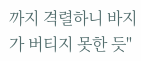까지 격렬하니 바지가 버티지 못한 듯"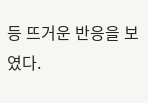등 뜨거운 반응을 보였다.